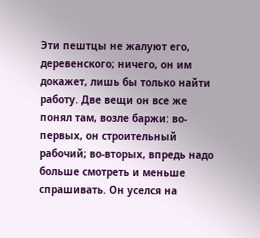Эти пештцы не жалуют его, деревенского; ничего, он им докажет, лишь бы только найти работу. Две вещи он все же понял там, возле баржи: во-первых, он строительный рабочий; во-вторых, впредь надо больше смотреть и меньше спрашивать. Он уселся на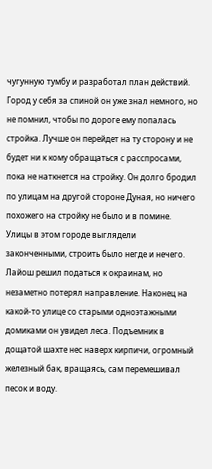чугунную тумбу и разработал план действий. Город у себя за спиной он уже знал немного, но не помнил, чтобы по дороге ему попалась стройка. Лучше он перейдет на ту сторону и не будет ни к кому обращаться с расспросами, пока не наткнется на стройку. Он долго бродил по улицам на другой стороне Дуная, но ничего похожего на стройку не было и в помине. Улицы в этом городе выглядели законченными, строить было негде и нечего. Лайош решил податься к окраинам, но незаметно потерял направление. Наконец на какой-то улице со старыми одноэтажными домиками он увидел леса. Подъемник в дощатой шахте нес наверх кирпичи, огромный железный бак, вращаясь, сам перемешивал песок и воду.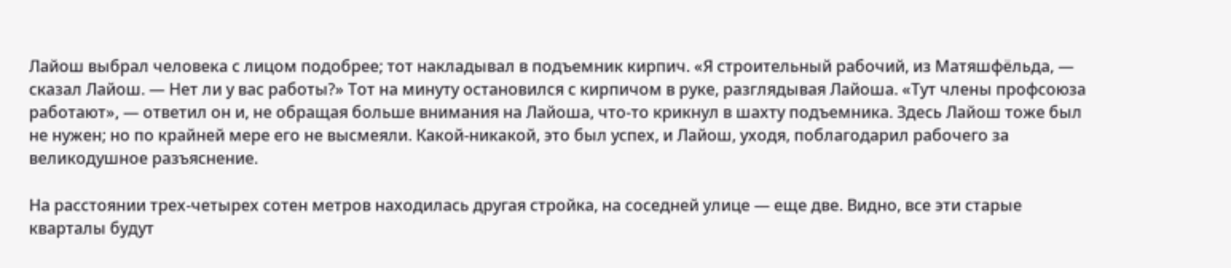Лайош выбрал человека с лицом подобрее; тот накладывал в подъемник кирпич. «Я строительный рабочий, из Матяшфёльда, — сказал Лайош. — Нет ли у вас работы?» Тот на минуту остановился с кирпичом в руке, разглядывая Лайоша. «Тут члены профсоюза работают», — ответил он и, не обращая больше внимания на Лайоша, что-то крикнул в шахту подъемника. Здесь Лайош тоже был не нужен; но по крайней мере его не высмеяли. Какой-никакой, это был успех, и Лайош, уходя, поблагодарил рабочего за великодушное разъяснение.

На расстоянии трех-четырех сотен метров находилась другая стройка, на соседней улице — еще две. Видно, все эти старые кварталы будут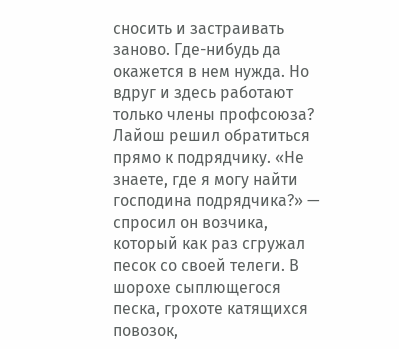сносить и застраивать заново. Где-нибудь да окажется в нем нужда. Но вдруг и здесь работают только члены профсоюза? Лайош решил обратиться прямо к подрядчику. «Не знаете, где я могу найти господина подрядчика?» — спросил он возчика, который как раз сгружал песок со своей телеги. В шорохе сыплющегося песка, грохоте катящихся повозок,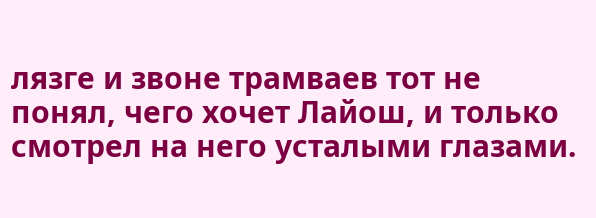лязге и звоне трамваев тот не понял, чего хочет Лайош, и только смотрел на него усталыми глазами.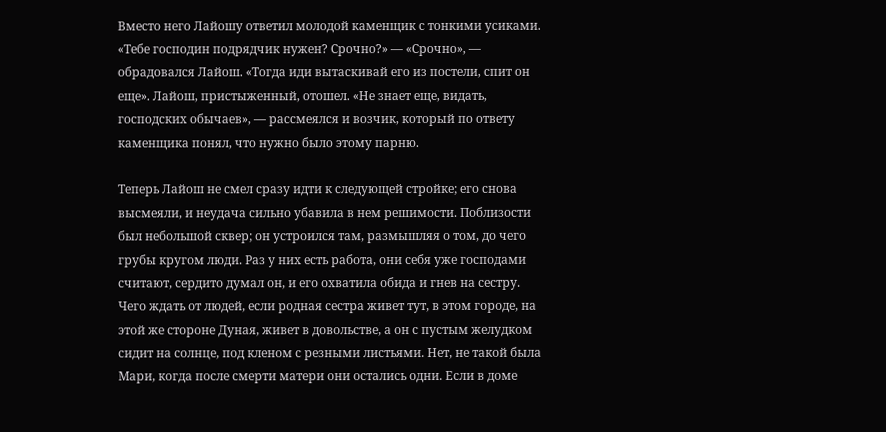Вместо него Лайошу ответил молодой каменщик с тонкими усиками. «Тебе господин подрядчик нужен? Срочно?» — «Срочно», — обрадовался Лайош. «Тогда иди вытаскивай его из постели, спит он еще». Лайош, пристыженный, отошел. «Не знает еще, видать, господских обычаев», — рассмеялся и возчик, который по ответу каменщика понял, что нужно было этому парню.

Теперь Лайош не смел сразу идти к следующей стройке; его снова высмеяли, и неудача сильно убавила в нем решимости. Поблизости был небольшой сквер; он устроился там, размышляя о том, до чего грубы кругом люди. Раз у них есть работа, они себя уже господами считают, сердито думал он, и его охватила обида и гнев на сестру. Чего ждать от людей, если родная сестра живет тут, в этом городе, на этой же стороне Дуная, живет в довольстве, а он с пустым желудком сидит на солнце, под кленом с резными листьями. Нет, не такой была Мари, когда после смерти матери они остались одни. Если в доме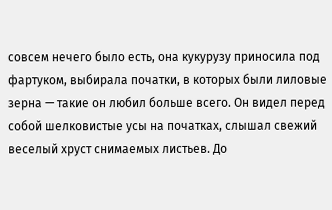совсем нечего было есть, она кукурузу приносила под фартуком, выбирала початки, в которых были лиловые зерна — такие он любил больше всего. Он видел перед собой шелковистые усы на початках, слышал свежий веселый хруст снимаемых листьев. До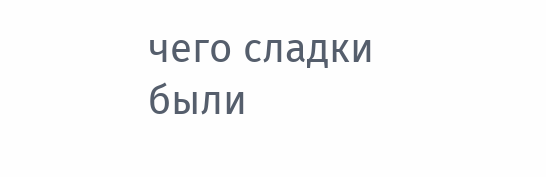чего сладки были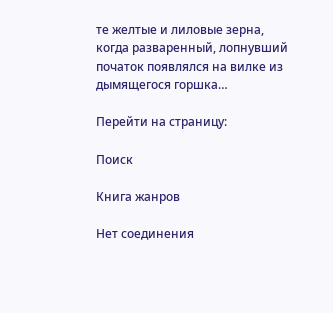те желтые и лиловые зерна, когда разваренный, лопнувший початок появлялся на вилке из дымящегося горшка…

Перейти на страницу:

Поиск

Книга жанров

Нет соединения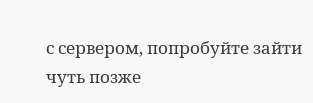с сервером, попробуйте зайти чуть позже